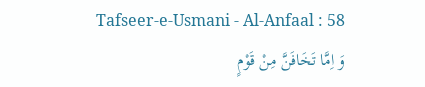Tafseer-e-Usmani - Al-Anfaal : 58
وَ اِمَّا تَخَافَنَّ مِنْ قَوْمٍ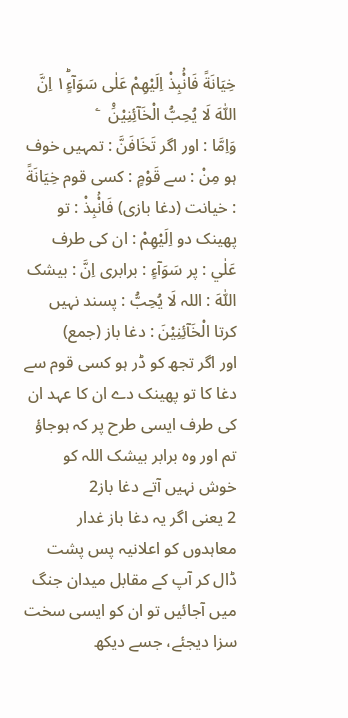خِیَانَةً فَانْۢبِذْ اِلَیْهِمْ عَلٰى سَوَآءٍ١ؕ اِنَّ اللّٰهَ لَا یُحِبُّ الْخَآئِنِیْنَ۠   ۧ
وَاِمَّا : اور اگر تَخَافَنَّ : تمہیں خوف ہو مِنْ : سے قَوْمٍ : کسی قوم خِيَانَةً : خیانت (دغا بازی) فَانْۢبِذْ : تو پھینک دو اِلَيْهِمْ : ان کی طرف عَلٰي : پر سَوَآءٍ : برابری اِنَّ : بیشک اللّٰهَ : اللہ لَا يُحِبُّ : پسند نہیں کرتا الْخَآئِنِيْنَ : دغا باز (جمع)
اور اگر تجھ کو ڈر ہو کسی قوم سے دغا کا تو پھینک دے ان کا عہد ان کی طرف ایسی طرح پر کہ ہوجاؤ تم اور وہ برابر بیشک اللہ کو خوش نہیں آتے دغا باز2
2 یعنی اگر یہ دغا باز غدار معاہدوں کو اعلانیہ پس پشت ڈال کر آپ کے مقابل میدان جنگ میں آجائیں تو ان کو ایسی سخت سزا دیجئے، جسے دیکھ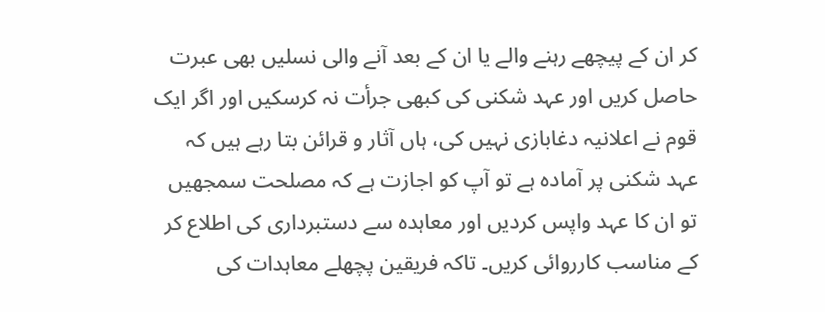کر ان کے پیچھے رہنے والے یا ان کے بعد آنے والی نسلیں بھی عبرت حاصل کریں اور عہد شکنی کی کبھی جرأت نہ کرسکیں اور اگر ایک قوم نے اعلانیہ دغابازی نہیں کی، ہاں آثار و قرائن بتا رہے ہیں کہ عہد شکنی پر آمادہ ہے تو آپ کو اجازت ہے کہ مصلحت سمجھیں تو ان کا عہد واپس کردیں اور معاہدہ سے دستبرداری کی اطلاع کر کے مناسب کارروائی کریں۔ تاکہ فریقین پچھلے معاہدات کی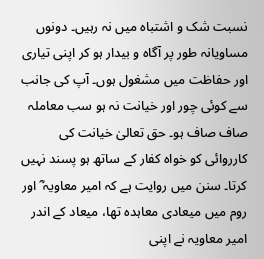نسبت شک و اشتباہ میں نہ رہیں۔ دونوں مساویانہ طور پر آگاہ و بیدار ہو کر اپنی تیاری اور حفاظت میں مشغول ہوں۔ آپ کی جانب سے کوئی چور اور خیانت نہ ہو سب معاملہ صاف صاف ہو۔ حق تعالیٰ خیانت کی کارروائی کو خواہ کفار کے ساتھ ہو پسند نہیں کرتا۔ سنن میں روایت ہے کہ امیر معاویہ ؓ اور روم میں میعادی معاہدہ تھا، میعاد کے اندر امیر معاویہ نے اپنی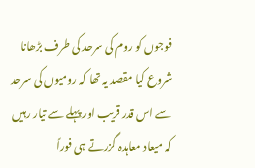فوجوں کو روم کی سرحد کی طرف بڑھانا شروع کیا مقصد یہ تھا کہ رومیوں کی سرحد سے اس قدر قریب اور پہلے سے تیار رہیں کہ میعاد معاہدہ گزرتے ہی فوراً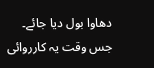دھاوا بول دیا جائے۔ جس وقت یہ کارروائی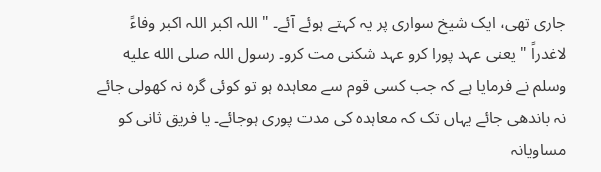جاری تھی، ایک شیخ سواری پر یہ کہتے ہوئے آئے۔ " اللہ اکبر اللہ اکبر وفاءً لاغدراً " یعنی عہد پورا کرو عہد شکنی مت کرو۔ رسول اللہ صلى الله عليه وسلم نے فرمایا ہے کہ جب کسی قوم سے معاہدہ ہو تو کوئی گرہ نہ کھولی جائے نہ باندھی جائے یہاں تک کہ معاہدہ کی مدت پوری ہوجائے۔ یا فریق ثانی کو مساویانہ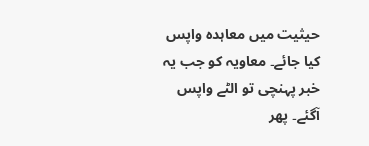حیثیت میں معاہدہ واپس کیا جائے۔ معاویہ کو جب یہ خبر پہنچی تو الٹے واپس آگئے۔ پھر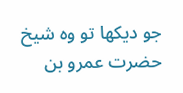جو دیکھا تو وہ شیخ حضرت عمرو بن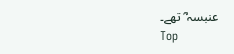عنبسہ ؓ تھے۔
Top